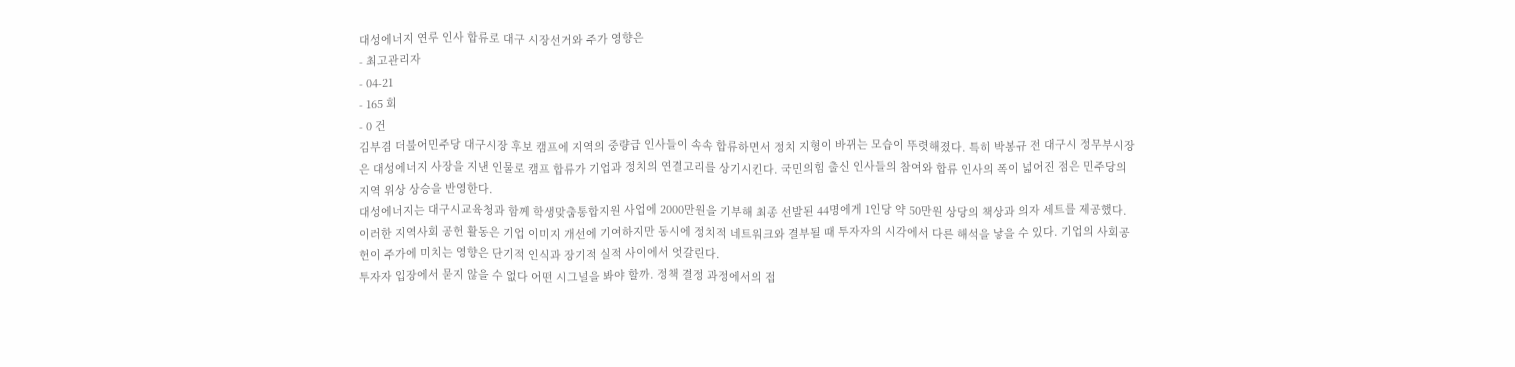대성에너지 연루 인사 합류로 대구 시장선거와 주가 영향은
- 최고관리자
- 04-21
- 165 회
- 0 건
김부겸 더불어민주당 대구시장 후보 캠프에 지역의 중량급 인사들이 속속 합류하면서 정치 지형이 바뀌는 모습이 뚜렷해졌다. 특히 박봉규 전 대구시 정무부시장은 대성에너지 사장을 지낸 인물로 캠프 합류가 기업과 정치의 연결고리를 상기시킨다. 국민의힘 출신 인사들의 참여와 합류 인사의 폭이 넓어진 점은 민주당의 지역 위상 상승을 반영한다.
대성에너지는 대구시교육청과 함께 학생맞춤통합지원 사업에 2000만원을 기부해 최종 선발된 44명에게 1인당 약 50만원 상당의 책상과 의자 세트를 제공했다. 이러한 지역사회 공헌 활동은 기업 이미지 개선에 기여하지만 동시에 정치적 네트워크와 결부될 때 투자자의 시각에서 다른 해석을 낳을 수 있다. 기업의 사회공헌이 주가에 미치는 영향은 단기적 인식과 장기적 실적 사이에서 엇갈린다.
투자자 입장에서 묻지 않을 수 없다 어떤 시그널을 봐야 할까. 정책 결정 과정에서의 접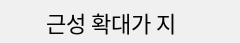근성 확대가 지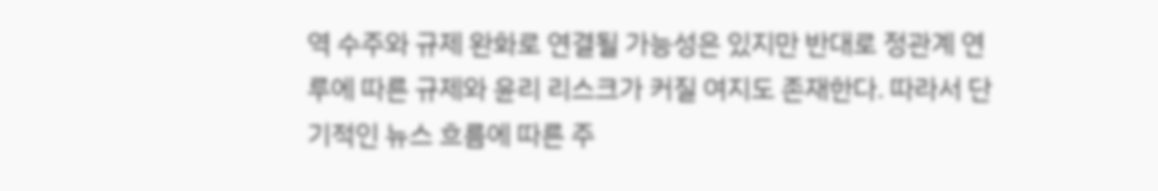역 수주와 규제 완화로 연결될 가능성은 있지만 반대로 정관계 연루에 따른 규제와 윤리 리스크가 커질 여지도 존재한다. 따라서 단기적인 뉴스 흐름에 따른 주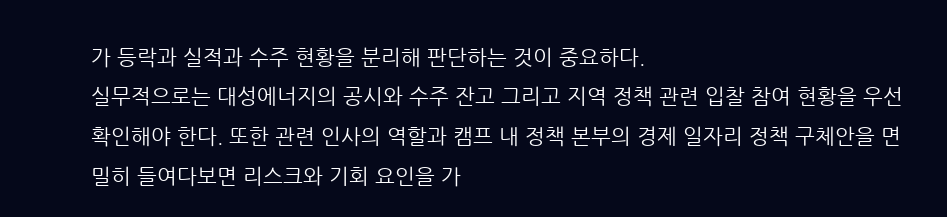가 등락과 실적과 수주 현황을 분리해 판단하는 것이 중요하다.
실무적으로는 대성에너지의 공시와 수주 잔고 그리고 지역 정책 관련 입찰 참여 현황을 우선 확인해야 한다. 또한 관련 인사의 역할과 캠프 내 정책 본부의 경제 일자리 정책 구체안을 면밀히 들여다보면 리스크와 기회 요인을 가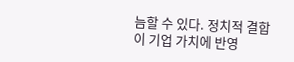늠할 수 있다. 정치적 결합이 기업 가치에 반영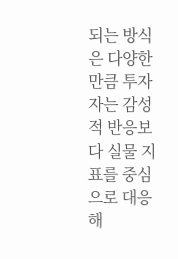되는 방식은 다양한 만큼 투자자는 감성적 반응보다 실물 지표를 중심으로 대응해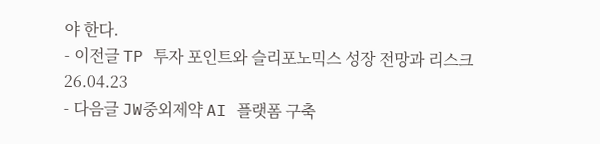야 한다.
- 이전글 TP 투자 포인트와 슬리포노믹스 성장 전망과 리스크 26.04.23
- 다음글 JW중외제약 AI 플랫폼 구축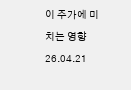이 주가에 미치는 영향 26.04.21